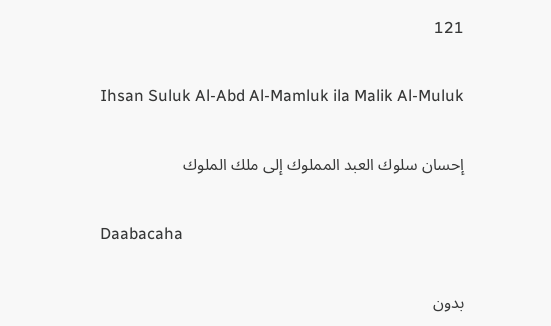121

Ihsan Suluk Al-Abd Al-Mamluk ila Malik Al-Muluk

إحسان سلوك العبد المملوك إلى ملك الملوك

Daabacaha

بدون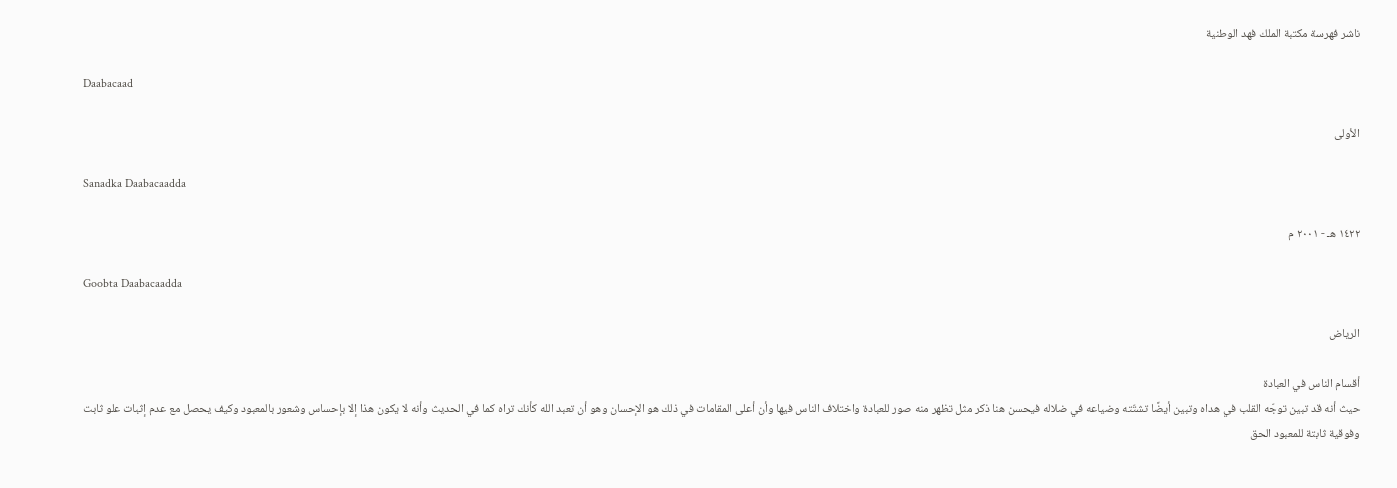ناشر فهرسة مكتبة الملك فهد الوطنية

Daabacaad

الأولى

Sanadka Daabacaadda

١٤٢٢ هـ - ٢٠٠١ م

Goobta Daabacaadda

الرياض

أقسام الناس في العبادة
حيث أنه قد تبين توجّه القلب في هداه وتبين أيضًا تشتّته وضياعه في ضلاله فيحسن هنا ذكر مثل تظهر منه صور للعبادة واختلاف الناس فيها وأن أعلى المقامات في ذلك هو الإحسان وهو أن تعبد الله كأنك تراه كما في الحديث وأنه لا يكون هذا إلا بإحساس وشعور بالمعبود وكيف يحصل مع عدم إثبات علو ثابت وفوقية ثابتة للمعبود الحق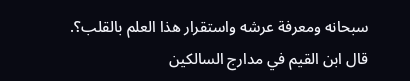سبحانه ومعرفة عرشه واستقرار هذا العلم بالقلب؟.
قال ابن القيم في مدارج السالكين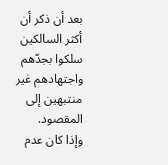بعد أن ذكر أن أكثر السالكين سلكوا بجدّهم واجتهادهم غير منتبهين إلى المقصود.
وإذا كان عدم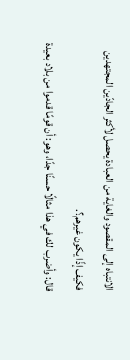الانتباه إلى المقصود والغاية من العبادة يحصل لأكثر الجادّين المجتهدين فكيف إذًا يكون غيرهم؟.
قال: وأضرب لك في هذا مثالًا حسنًا جدًا، وهو: أن قومًا قدموا من بلاد بعيدة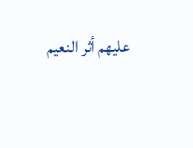عليهم أثر النعيم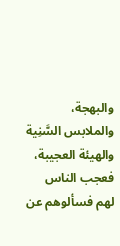والبهجة، والملابس السَّنِية والهيئة العجيبة، فعجب الناس لهم فسألوهم عن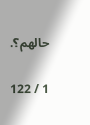حالهم؟.

1 / 122